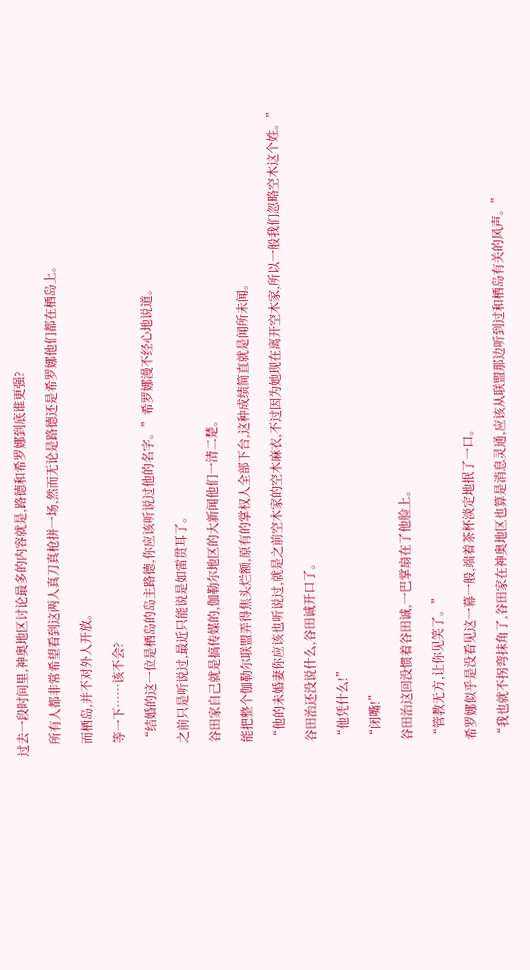过去一段时间里,神奥地区讨论最多的内容就是,路德和希罗娜到底谁更强?

    所有人都非常希望看到这两人真刀真枪拼一场,然而无论是路德还是希罗娜他们都在栖岛上。

    而栖岛,并不对外人开放。

    等一下……该不会?

    “结婚的这一位是栖岛的岛主路德,你应该听说过他的名字。”希罗娜漫不经心地说道。

    之前只是听说过,最近只能说是如雷贯耳了。

    谷田家自己就是搞传媒的,伽勒尔地区的大新闻他们一清二楚。

    能把整个伽勒尔联盟弄得焦头烂额,原有的掌权人全部下台,这种成绩简直就是闻所未闻。

    “他的未婚妻你应该也听说过,就是之前空木家的空木麻衣,不过因为她现在离开空木家,所以一般我们忽略空木这个姓。”

    谷田治还没说什么,谷田诚开口了。

    “他凭什么!”

    “闭嘴!”

    谷田治这回没惯着谷田诚,一巴掌扇在了他脸上。

    “管教无方,让你见笑了。”

    希罗娜似乎是没看见这一幕一般,端着茶杯淡定地抿了一口。

    “我也就不拐弯抹角了,谷田家在神奥地区也算是消息灵通,应该从联盟那边听到过和栖岛有关的风声。”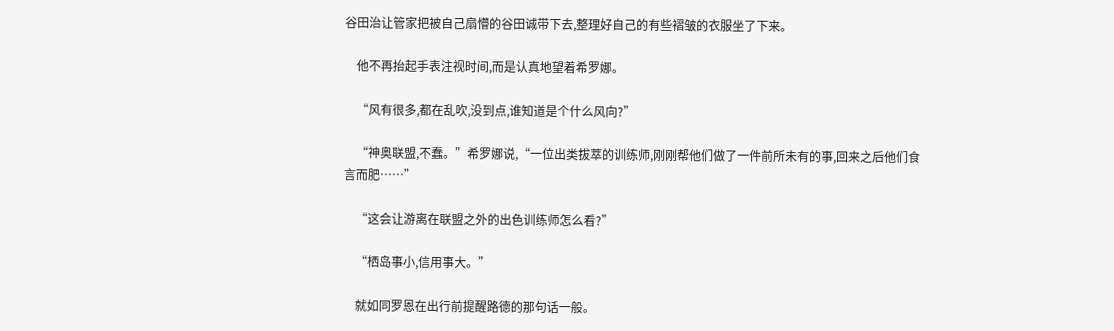谷田治让管家把被自己扇懵的谷田诚带下去,整理好自己的有些褶皱的衣服坐了下来。

    他不再抬起手表注视时间,而是认真地望着希罗娜。

    “风有很多,都在乱吹,没到点,谁知道是个什么风向?”

    “神奥联盟,不蠢。”希罗娜说,“一位出类拔萃的训练师,刚刚帮他们做了一件前所未有的事,回来之后他们食言而肥……”

    “这会让游离在联盟之外的出色训练师怎么看?”

    “栖岛事小,信用事大。”

    就如同罗恩在出行前提醒路德的那句话一般。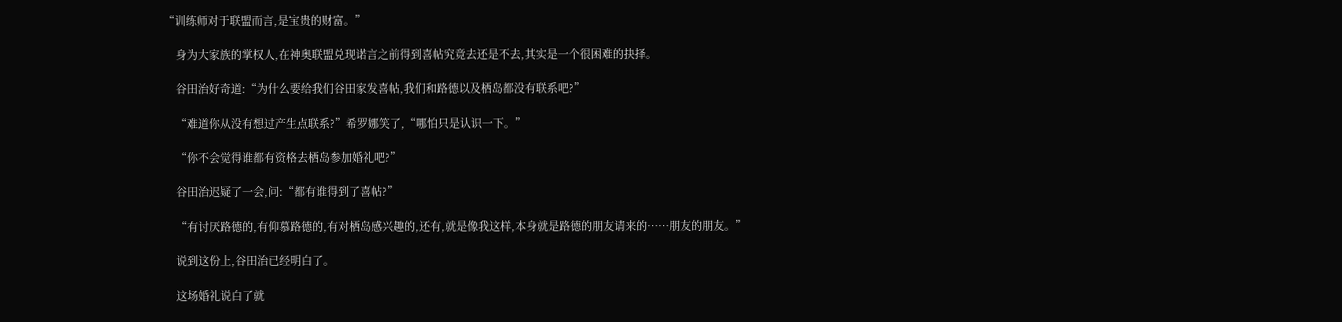“训练师对于联盟而言,是宝贵的财富。”

    身为大家族的掌权人,在神奥联盟兑现诺言之前得到喜帖究竟去还是不去,其实是一个很困难的抉择。

    谷田治好奇道:“为什么要给我们谷田家发喜帖,我们和路德以及栖岛都没有联系吧?”

    “难道你从没有想过产生点联系?”希罗娜笑了,“哪怕只是认识一下。”

    “你不会觉得谁都有资格去栖岛参加婚礼吧?”

    谷田治迟疑了一会,问:“都有谁得到了喜帖?”

    “有讨厌路德的,有仰慕路德的,有对栖岛感兴趣的,还有,就是像我这样,本身就是路德的朋友请来的……朋友的朋友。”

    说到这份上,谷田治已经明白了。

    这场婚礼说白了就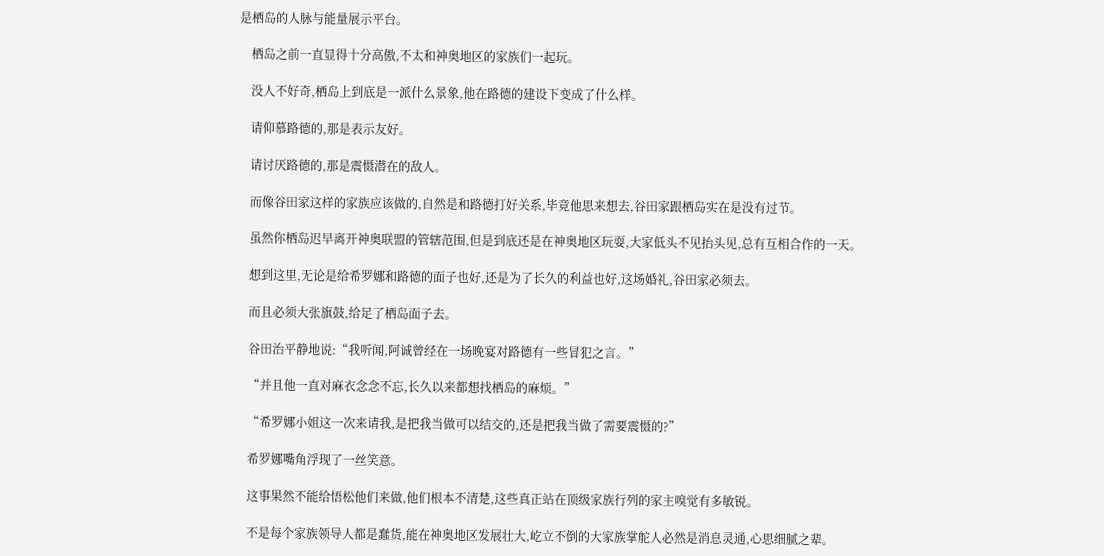是栖岛的人脉与能量展示平台。

    栖岛之前一直显得十分高傲,不太和神奥地区的家族们一起玩。

    没人不好奇,栖岛上到底是一派什么景象,他在路德的建设下变成了什么样。

    请仰慕路德的,那是表示友好。

    请讨厌路德的,那是震慑潜在的敌人。

    而像谷田家这样的家族应该做的,自然是和路德打好关系,毕竟他思来想去,谷田家跟栖岛实在是没有过节。

    虽然你栖岛迟早离开神奥联盟的管辖范围,但是到底还是在神奥地区玩耍,大家低头不见抬头见,总有互相合作的一天。

    想到这里,无论是给希罗娜和路德的面子也好,还是为了长久的利益也好,这场婚礼,谷田家必须去。

    而且必须大张旗鼓,给足了栖岛面子去。

    谷田治平静地说:“我听闻,阿诚曾经在一场晚宴对路德有一些冒犯之言。”

    “并且他一直对麻衣念念不忘,长久以来都想找栖岛的麻烦。”

    “希罗娜小姐这一次来请我,是把我当做可以结交的,还是把我当做了需要震慑的?”

    希罗娜嘴角浮现了一丝笑意。

    这事果然不能给悟松他们来做,他们根本不清楚,这些真正站在顶级家族行列的家主嗅觉有多敏锐。

    不是每个家族领导人都是蠢货,能在神奥地区发展壮大,屹立不倒的大家族掌舵人必然是消息灵通,心思细腻之辈。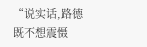“说实话,路德既不想震慑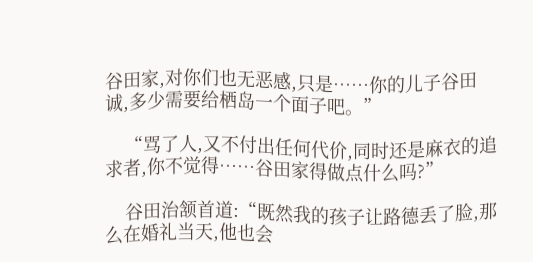谷田家,对你们也无恶感,只是……你的儿子谷田诚,多少需要给栖岛一个面子吧。”

    “骂了人,又不付出任何代价,同时还是麻衣的追求者,你不觉得……谷田家得做点什么吗?”

    谷田治颔首道:“既然我的孩子让路德丢了脸,那么在婚礼当天,他也会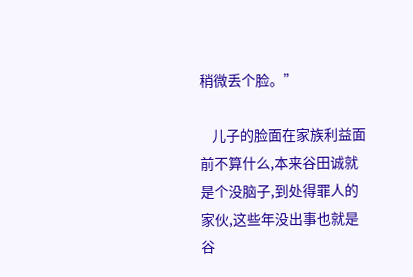稍微丢个脸。”

    儿子的脸面在家族利益面前不算什么,本来谷田诚就是个没脑子,到处得罪人的家伙,这些年没出事也就是谷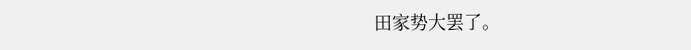田家势大罢了。